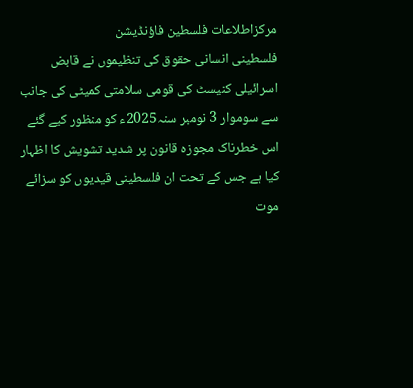مرکزاطلاعات فلسطین فاؤنڈیشن
فلسطینی انسانی حقوق کی تنظیموں نے قابض اسرائیلی کنیسٹ کی قومی سلامتی کمیٹی کی جانب سے سوموار 3 نومبر سنہ2025ء کو منظور کیے گئے اس خطرناک مجوزہ قانون پر شدید تشویش کا اظہار کیا ہے جس کے تحت ان فلسطینی قیدیوں کو سزائے موت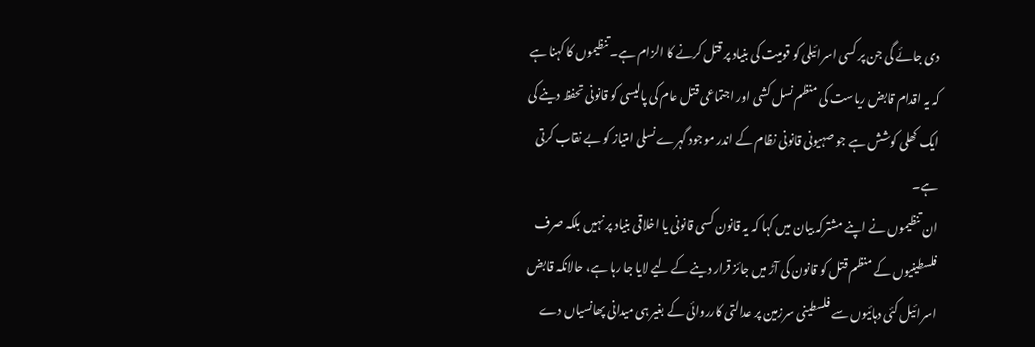دی جائے گی جن پر کسی اسرائیلی کو قومیت کی بنیاد پر قتل کرنے کا الزام ہے۔ تنظیموں کا کہنا ہے کہ یہ اقدام قابض ریاست کی منظم نسل کشی اور اجتماعی قتل عام کی پالیسی کو قانونی تحفظ دینے کی ایک کھلی کوشش ہے جو صہیونی قانونی نظام کے اندر موجود گہرے نسلی امتیاز کو بے نقاب کرتی ہے۔
ان تنظیموں نے اپنے مشترکہ بیان میں کہا کہ یہ قانون کسی قانونی یا اخلاقی بنیاد پر نہیں بلکہ صرف فلسطینیوں کے منظم قتل کو قانون کی آڑ میں جائز قرار دینے کے لیے لایا جا رہا ہے، حالانکہ قابض اسرائیل کئی دہائیوں سے فلسطینی سرزمین پر عدالتی کارروائی کے بغیر ہی میدانی پھانسیاں دے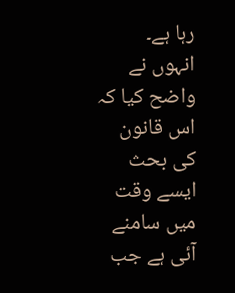رہا ہے۔
انہوں نے واضح کیا کہ اس قانون کی بحث ایسے وقت میں سامنے آئی ہے جب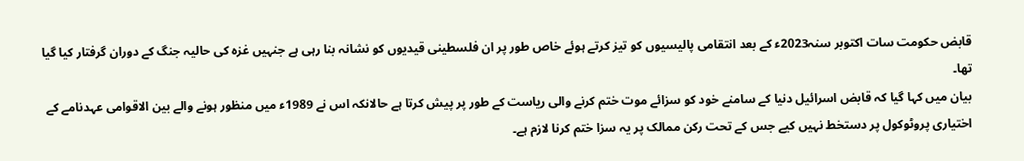قابض حکومت سات اکتوبر سنہ2023ء کے بعد انتقامی پالیسیوں کو تیز کرتے ہوئے خاص طور پر ان فلسطینی قیدیوں کو نشانہ بنا رہی ہے جنہیں غزہ کی حالیہ جنگ کے دوران گرفتار کیا گیا تھا۔
بیان میں کہا گیا کہ قابض اسرائیل دنیا کے سامنے خود کو سزائے موت ختم کرنے والی ریاست کے طور پر پیش کرتا ہے حالانکہ اس نے 1989ء میں منظور ہونے والے بین الاقوامی عہدنامے کے اختیاری پروٹوکول پر دستخط نہیں کیے جس کے تحت رکن ممالک پر یہ سزا ختم کرنا لازم ہے۔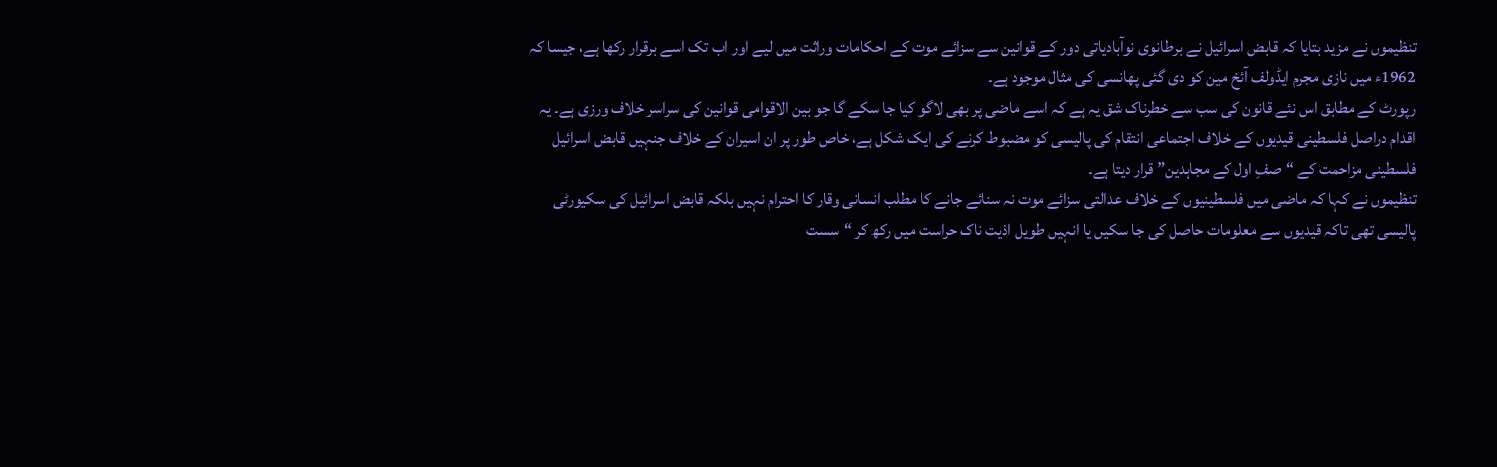تنظیموں نے مزید بتایا کہ قابض اسرائیل نے برطانوی نوآبادیاتی دور کے قوانین سے سزائے موت کے احکامات وراثت میں لیے اور اب تک اسے برقرار رکھا ہے، جیسا کہ 1962ء میں نازی مجرم ایڈولف آئخ مین کو دی گئی پھانسی کی مثال موجود ہے۔
رپورٹ کے مطابق اس نئے قانون کی سب سے خطرناک شق یہ ہے کہ اسے ماضی پر بھی لاگو کیا جا سکے گا جو بین الاقوامی قوانین کی سراسر خلاف ورزی ہے۔ یہ اقدام دراصل فلسطینی قیدیوں کے خلاف اجتماعی انتقام کی پالیسی کو مضبوط کرنے کی ایک شکل ہے، خاص طور پر ان اسیران کے خلاف جنہیں قابض اسرائیل فلسطینی مزاحمت کے “صفِ اول کے مجاہدین” قرار دیتا ہے۔
تنظیموں نے کہا کہ ماضی میں فلسطینیوں کے خلاف عدالتی سزائے موت نہ سنائے جانے کا مطلب انسانی وقار کا احترام نہیں بلکہ قابض اسرائیل کی سکیورٹی پالیسی تھی تاکہ قیدیوں سے معلومات حاصل کی جا سکیں یا انہیں طویل اذیت ناک حراست میں رکھ کر “سست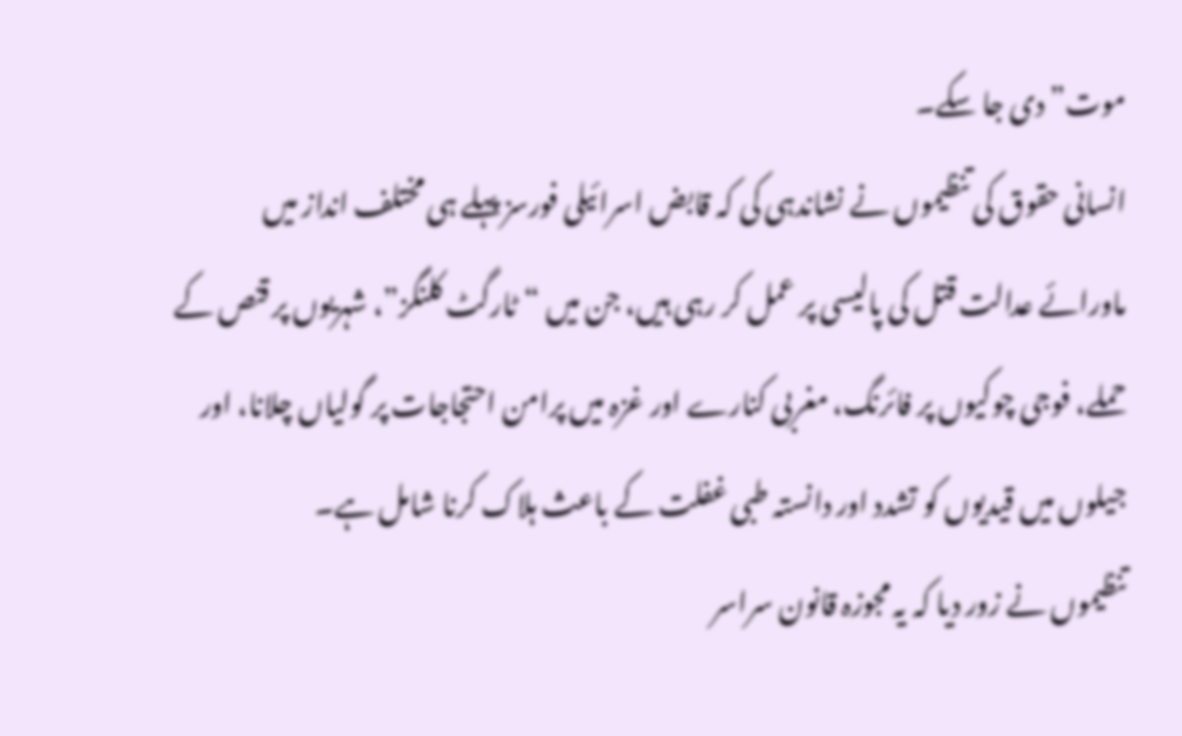موت” دی جا سکے۔
انسانی حقوق کی تنظیموں نے نشاندہی کی کہ قابض اسرائیلی فورسز پہلے ہی مختلف انداز میں ماورائے عدالت قتل کی پالیسی پر عمل کر رہی ہیں، جن میں “ٹارگٹ کلنگز”، شہریوں پر قنص کے حملے، فوجی چوکیوں پر فائرنگ، مغربی کنارے اور غزہ میں پرامن احتجاجات پر گولیاں چلانا، اور جیلوں میں قیدیوں کو تشدد اور دانستہ طبی غفلت کے باعث ہلاک کرنا شامل ہے۔
تنظیموں نے زور دیا کہ یہ مجوزہ قانون سراسر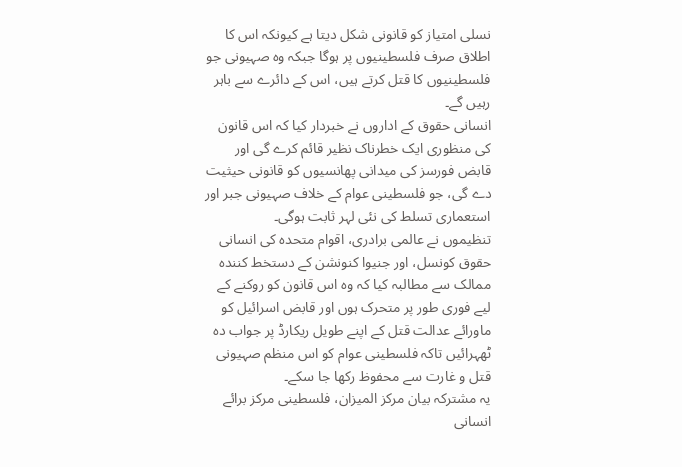نسلی امتیاز کو قانونی شکل دیتا ہے کیونکہ اس کا اطلاق صرف فلسطینیوں پر ہوگا جبکہ وہ صہیونی جو فلسطینیوں کا قتل کرتے ہیں، اس کے دائرے سے باہر رہیں گے۔
انسانی حقوق کے اداروں نے خبردار کیا کہ اس قانون کی منظوری ایک خطرناک نظیر قائم کرے گی اور قابض فورسز کی میدانی پھانسیوں کو قانونی حیثیت دے گی، جو فلسطینی عوام کے خلاف صہیونی جبر اور استعماری تسلط کی نئی لہر ثابت ہوگی۔
تنظیموں نے عالمی برادری، اقوام متحدہ کی انسانی حقوق کونسل، اور جنیوا کنونشن کے دستخط کنندہ ممالک سے مطالبہ کیا کہ وہ اس قانون کو روکنے کے لیے فوری طور پر متحرک ہوں اور قابض اسرائیل کو ماورائے عدالت قتل کے اپنے طویل ریکارڈ پر جواب دہ ٹھہرائیں تاکہ فلسطینی عوام کو اس منظم صہیونی قتل و غارت سے محفوظ رکھا جا سکے۔
یہ مشترکہ بیان مرکز الميزان، فلسطینی مرکز برائے انسانی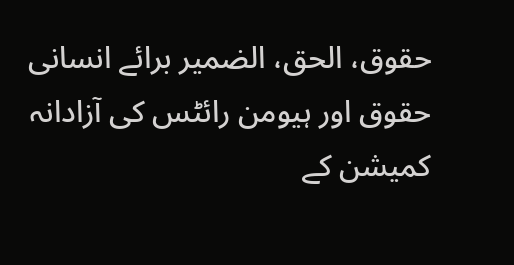حقوق، الحق، الضمیر برائے انسانی حقوق اور ہیومن رائٹس کی آزادانہ کمیشن کے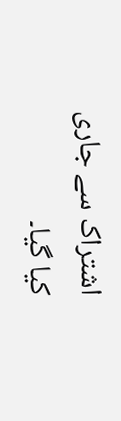اشتراک سے جاری کیا گیا۔